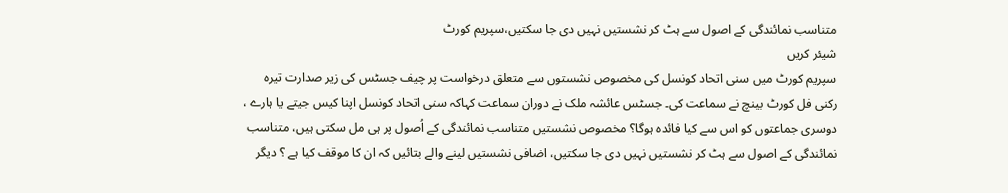متناسب نمائندگی کے اصول سے ہٹ کر نشستیں نہیں دی جا سکتیں،سپریم کورٹ
شیئر کریں
سپریم کورٹ میں سنی اتحاد کونسل کی مخصوص نشستوں سے متعلق درخواست پر چیف جسٹس کی زیر صدارت تیرہ رکنی فل کورٹ بینچ نے سماعت کی۔ جسٹس عائشہ ملک نے دوران سماعت کہاکہ سنی اتحاد کونسل اپنا کیس جیتے یا ہارے ، دوسری جماعتوں کو اس سے کیا فائدہ ہوگا؟ مخصوص نشستیں متناسب نمائندگی کے اُصول پر ہی مل سکتی ہیں، متناسب نمائندگی کے اصول سے ہٹ کر نشستیں نہیں دی جا سکتیں، اضافی نشستیں لینے والے بتائیں کہ ان کا موقف کیا ہے ؟ دیگر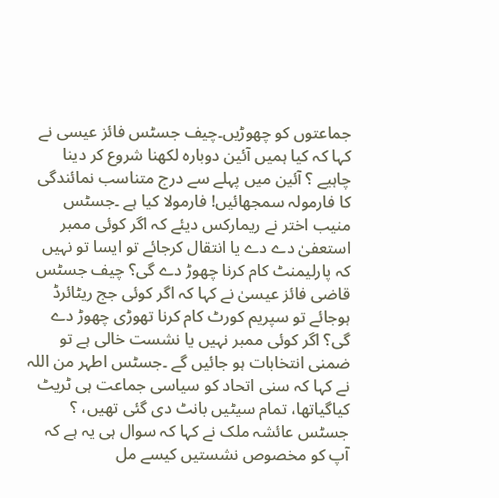جماعتوں کو چھوڑیں۔چیف جسٹس فائز عیسی نے کہا کہ کیا ہمیں آئین دوبارہ لکھنا شروع کر دینا چاہیے ؟ آئین میں پہلے سے درج متناسب نمائندگی کا فارمولہ سمجھائیں! فارمولا کیا ہے ۔جسٹس منیب اختر نے ریمارکس دیئے کہ اگر کوئی ممبر استعفیٰ دے دے یا انتقال کرجائے تو ایسا تو نہیں کہ پارلیمنٹ کام کرنا چھوڑ دے گی؟ چیف جسٹس قاضی فائز عیسیٰ نے کہا کہ اگر کوئی جج ریٹائرڈ ہوجائے تو سپریم کورٹ کام کرنا تھوڑی چھوڑ دے گی؟ اگر کوئی ممبر نہیں یا نشست خالی ہے تو ضمنی انتخابات ہو جائیں گے ۔جسٹس اطہر من اللہ نے کہا کہ سنی اتحاد کو سیاسی جماعت ہی ٹریٹ کیاگیاتھا، تمام سیٹیں بانٹ دی گئی تھیں، ؟ جسٹس عائشہ ملک نے کہا کہ سوال ہی یہ ہے کہ آپ کو مخصوص نشستیں کیسے مل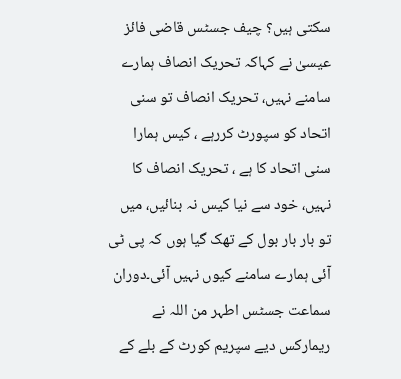سکتی ہیں؟ چیف جسٹس قاضی فائز عیسیٰ نے کہاکہ تحریک انصاف ہمارے سامنے نہیں، تحریک انصاف تو سنی اتحاد کو سپورٹ کررہے ، کیس ہمارا سنی اتحاد کا ہے ، تحریک انصاف کا نہیں، خود سے نیا کیس نہ بنائیں، میں تو بار بار بول کے تھک گیا ہوں کہ پی ٹی آئی ہمارے سامنے کیوں نہیں آئی۔دوران سماعت جسٹس اطہر من اللہ نے ریمارکس دیے سپریم کورٹ کے بلے کے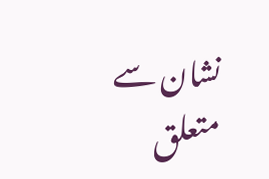نشان سے متعلق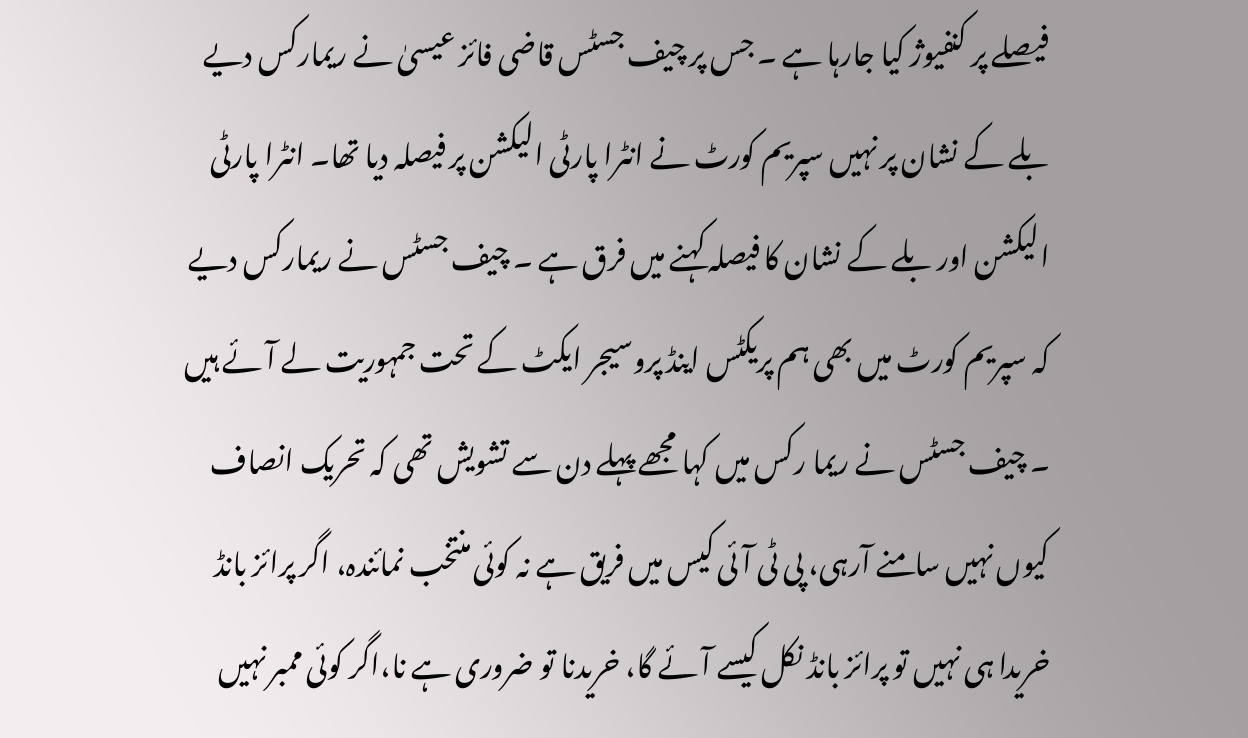فیصلے پر کنفیوژ کیا جارہا ہے ۔ جس پر چیف جسٹس قاضی فائز عیسیٰ نے ریمارکس دیے بلے کے نشان پر نہیں سپریم کورٹ نے انٹرا پارٹی الیکشن پر فیصلہ دیا تھا۔ انٹرا پارٹی الیکشن اور بلے کے نشان کا فیصلہ کہنے میں فرق ہے ۔ چیف جسٹس نے ریمارکس دیے کہ سپریم کورٹ میں بھی ہم پریکٹس اینڈ پروسیجر ایکٹ کے تحت جمہوریت لے آئے ہیں ۔ چیف جسٹس نے ریما رکس میں کہا مجھے پہلے دن سے تشویش تھی کہ تحریک انصاف کیوں نہیں سامنے آرہی، پی ٹی آئی کیس میں فریق ہے نہ کوئی منتخب نمائندہ، اگر پرائز بانڈ خریدا ہی نہیں تو پرائز بانڈ نکل کیسے آئے گا، خریدنا تو ضروری ہے نا،اگر کوئی ممبر نہیں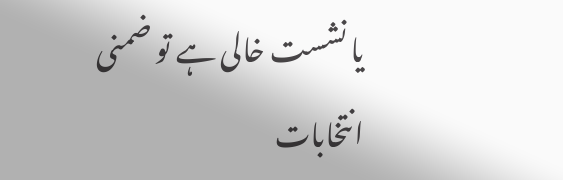یا نشست خالی ہے تو ضمنی انتخابات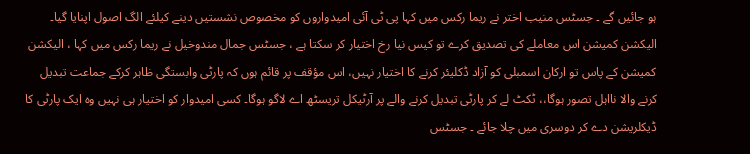ہو جائیں گے ۔ جسٹس منیب اختر نے ریما رکس میں کہا پی ٹی آئی امیدواروں کو مخصوص نشستیں دینے کیلئے الگ اصول اپنایا گیا۔ الیکشن کمیشن اس معاملے کی تصدیق کرے تو کیس نیا رخ اختیار کر سکتا ہے ، جسٹس جمال مندوخیل نے ریما رکس میں کہا ، الیکشن کمیشن کے پاس تو ارکان اسمبلی کو آزاد ڈکلیئر کرنے کا اختیار نہیں، اس مؤقف پر قائم ہوں کہ پارٹی وابستگی ظاہر کرکے جماعت تبدیل کرنے والا نااہل تصور ہوگا،، ٹکٹ لے کر پارٹی تبدیل کرنے والے پر آرٹیکل تریسٹھ اے لاگو ہوگا۔ کسی امیدوار کو اختیار ہی نہیں وہ ایک پارٹی کا ڈیکلریشن دے کر دوسری میں چلا جائے ۔ جسٹس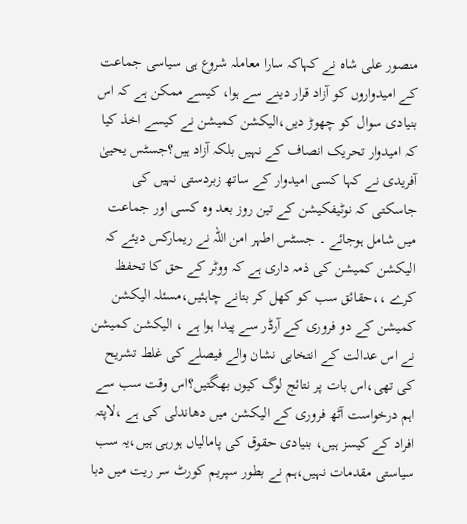منصور علی شاہ نے کہاکہ سارا معاملہ شروع ہی سیاسی جماعت کے امیدواروں کو آزاد قرار دینے سے ہوا، کیسے ممکن ہے کہ اس بنیادی سوال کو چھوڑ دیں،الیکشن کمیشن نے کیسے اخذ کیا کہ امیدوار تحریک انصاف کے نہیں بلکہ آزاد ہیں؟جسٹس یحییٰ آفریدی نے کہا کسی امیدوار کے ساتھ زبردستی نہیں کی جاسکتی کہ نوٹیفکیشن کے تین روز بعد وہ کسی اور جماعت میں شامل ہوجائے ۔ جسٹس اطہر امن اللہ نے ریمارکس دیئے کہ الیکشن کمیشن کی ذمہ داری ہے کہ ووٹر کے حق کا تحفظ کرے ،،حقائق سب کو کھل کر بتانے چاہئیں،مسئلہ الیکشن کمیشن کے دو فروری کے آرڈر سے پیدا ہوا ہے ، الیکشن کمیشن نے اس عدالت کے انتخابی نشان والے فیصلے کی غلط تشریح کی تھی،اس بات پر نتائج لوگ کیوں بھگتیں؟اس وقت سب سے اہم درخواست آٹھ فروری کے الیکشن میں دھاندلی کی ہے ،لاپتہ افراد کے کیسز ہیں، بنیادی حقوق کی پامالیاں ہورہی ہیں،یہ سب سیاستی مقدمات نہیں،ہم نے بطور سپریم کورٹ سر ریت میں دبا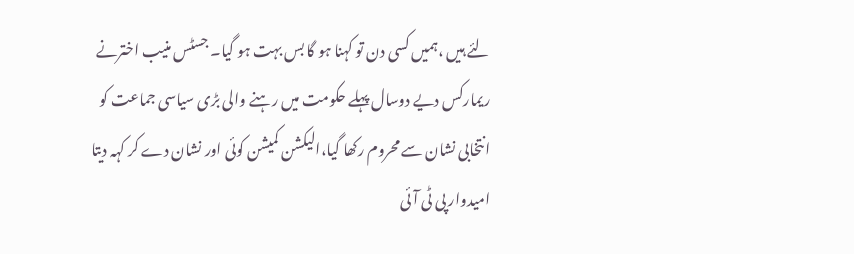لئے ہیں ،ہمیں کسی دن تو کہنا ہو گا بس بہت ہو گیا۔ جسٹس منیب اخترنے ریمارکس دیے دوسال پہلے حکومت میں رہنے والی بڑی سیاسی جماعت کو انتخابی نشان سے محروم رکھا گیا،الیکشن کمیشن کوئی اور نشان دے کر کہہ دیتا امیدوار پی ٹی آئی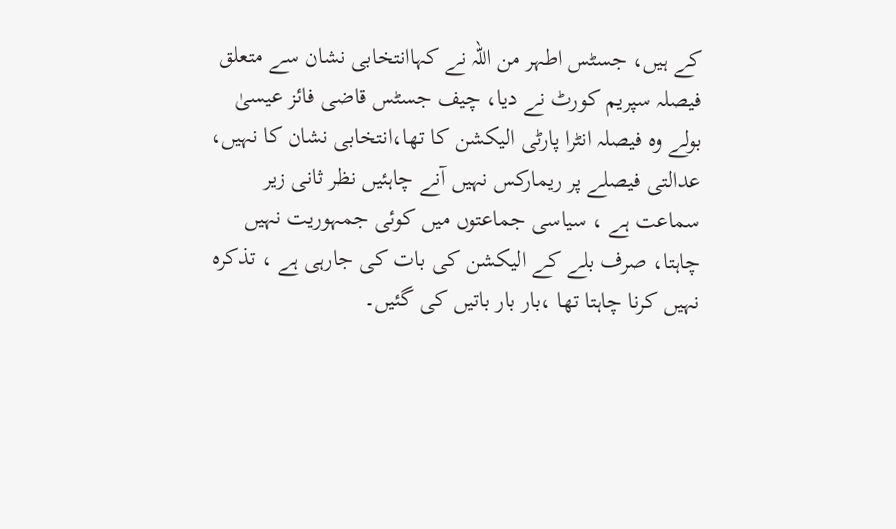کے ہیں، جسٹس اطہر من اللہ نے کہاانتخابی نشان سے متعلق فیصلہ سپریم کورٹ نے دیا، چیف جسٹس قاضی فائز عیسیٰ بولے وہ فیصلہ انٹرا پارٹی الیکشن کا تھا،انتخابی نشان کا نہیں، عدالتی فیصلے پر ریمارکس نہیں آنے چاہئیں نظر ثانی زیر سماعت ہے ، سیاسی جماعتوں میں کوئی جمہوریت نہیں چاہتا، صرف بلے کے الیکشن کی بات کی جارہی ہے ، تذکرہ نہیں کرنا چاہتا تھا ،بار بار باتیں کی گئیں۔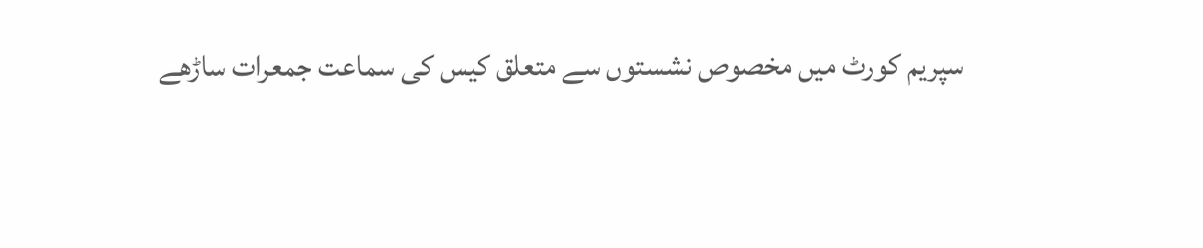سپریم کورٹ میں مخصوص نشستوں سے متعلق کیس کی سماعت جمعرات ساڑھے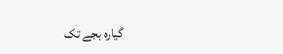گیارہ بجے تک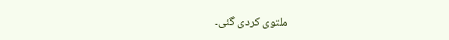ملتوی کردی گئی۔